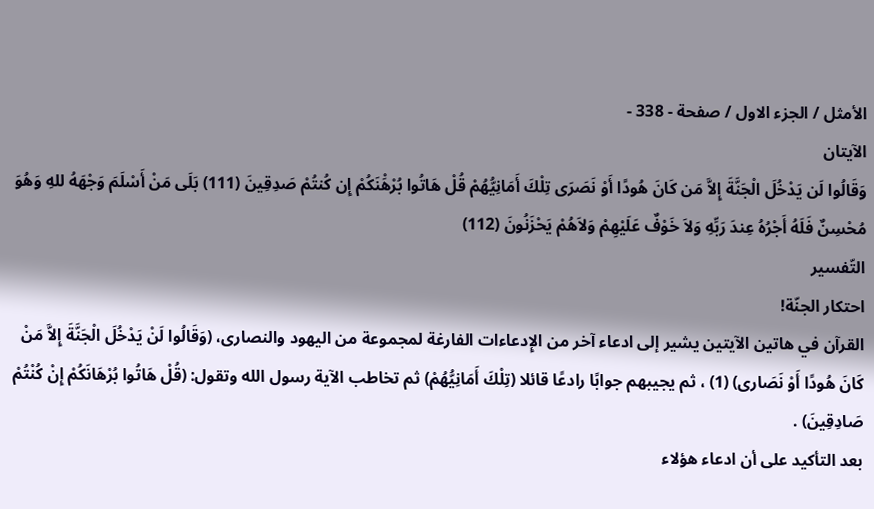الأمثل / الجزء الاول / صفحة - 338 -
الآيتان
وَقَالُوا لَن يَدْخُلَ الْجَنَّةَ إِلاَّ مَن كَانَ هُودًا أَوْ نَصَرَى تِلْكَ أَمَانِيُّهُمْ قُلْ هَاتُوا بُرْهَْنَكُمْ إِن كُنتُمْ صَدِقِينَ (111) بَلَى مَنْ أَسْلَمَ وَجْهَهُ للهِ وَهُوَ مُحْسِنٌ فَلَهُ أَجْرُهُ عِندَ رَبِّهِ وَلاَ خَوْفٌ عَلَيْهِمْ وَلاَهُمْ يَحْزَنُونَ (112)
التّفسير
احتكار الجنّة!
القرآن في هاتين الآيتين يشير إلى ادعاء آخر من الإِدعاءات الفارغة لمجموعة من اليهود والنصارى، (وَقَالُوا لَنْ يَدْخُلَ الْجَنَّةَ إِلاَّ مَنْ كَانَ هُودًا أَوْ نَصَارى) (1) ، ثم يجيبهم جوابًا رادعًا قائلا (تِلْكَ أَمَانِيُّهُمْ) ثم تخاطب الآية رسول الله وتقول: (قُلْ هَاتُوا بُرْهَانَكُمْ إِنْ كُنْتُمْ صَادِقِينَ) .
بعد التأكيد على أن ادعاء هؤلاء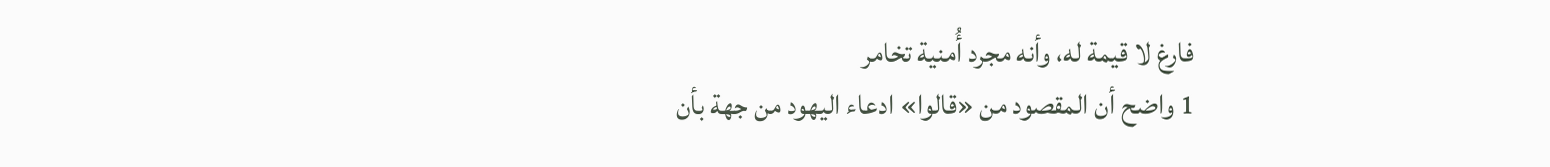فارغ لا قيمة له، وأنه مجرد أُمنية تخامر
1 واضح أن المقصود من «قالوا» ادعاء اليهود من جهة بأن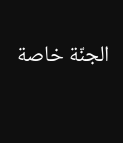الجنّة خاصة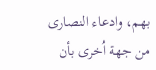بهم، وادعاء النصارى من جهة اُخرى بأن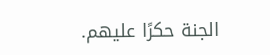الجنة حكرًا عليهم.